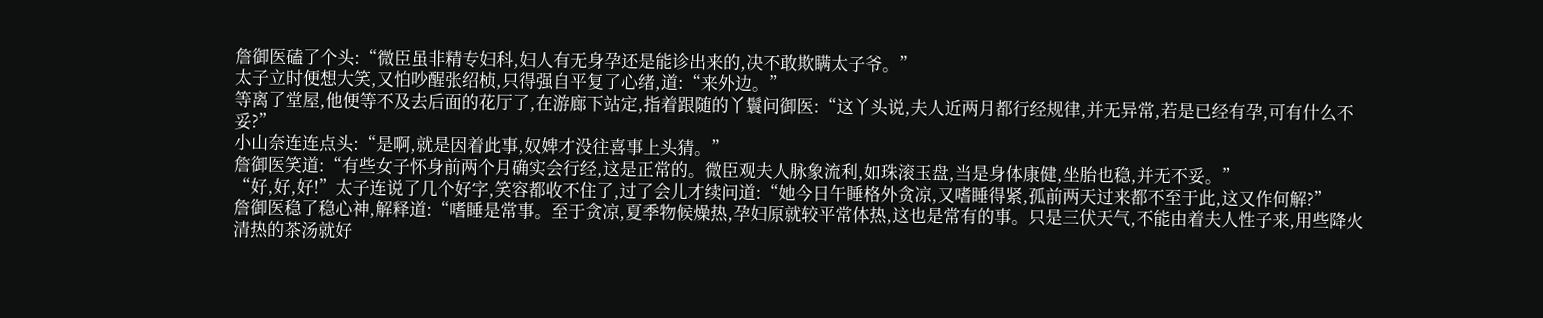詹御医磕了个头:“微臣虽非精专妇科,妇人有无身孕还是能诊出来的,决不敢欺瞒太子爷。”
太子立时便想大笑,又怕吵醒张绍桢,只得强自平复了心绪,道:“来外边。”
等离了堂屋,他便等不及去后面的花厅了,在游廊下站定,指着跟随的丫鬟问御医:“这丫头说,夫人近两月都行经规律,并无异常,若是已经有孕,可有什么不妥?”
小山奈连连点头:“是啊,就是因着此事,奴婢才没往喜事上头猜。”
詹御医笑道:“有些女子怀身前两个月确实会行经,这是正常的。微臣观夫人脉象流利,如珠滚玉盘,当是身体康健,坐胎也稳,并无不妥。”
“好,好,好!”太子连说了几个好字,笑容都收不住了,过了会儿才续问道:“她今日午睡格外贪凉,又嗜睡得紧,孤前两天过来都不至于此,这又作何解?”
詹御医稳了稳心神,解释道:“嗜睡是常事。至于贪凉,夏季物候燥热,孕妇原就较平常体热,这也是常有的事。只是三伏天气,不能由着夫人性子来,用些降火清热的茶汤就好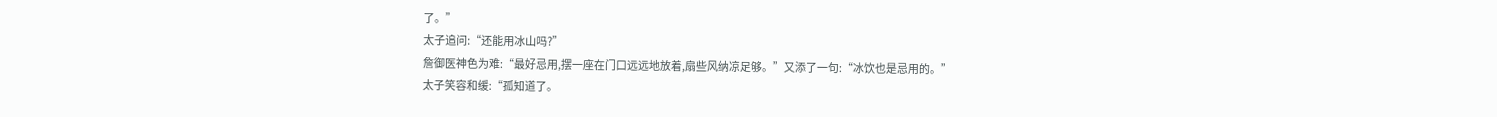了。”
太子追问:“还能用冰山吗?”
詹御医神色为难:“最好忌用,摆一座在门口远远地放着,扇些风纳凉足够。”又添了一句:“冰饮也是忌用的。”
太子笑容和缓:“孤知道了。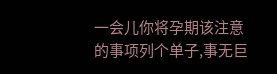一会儿你将孕期该注意的事项列个单子,事无巨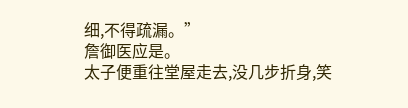细,不得疏漏。”
詹御医应是。
太子便重往堂屋走去,没几步折身,笑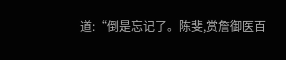道:“倒是忘记了。陈斐,赏詹御医百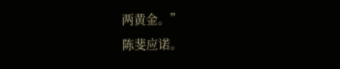两黄金。”
陈斐应诺。